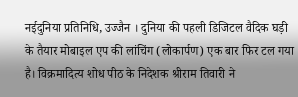नईदुनिया प्रतिनिधि, उज्जैन । दुनिया की पहली डिजिटल वैदिक घड़ी के तैयार मोबाइल एप की लांचिंग (लोकार्पण) एक बार फिर टल गया है। विक्रमादित्य शोध पीठ के निदेशक श्रीराम तिवारी ने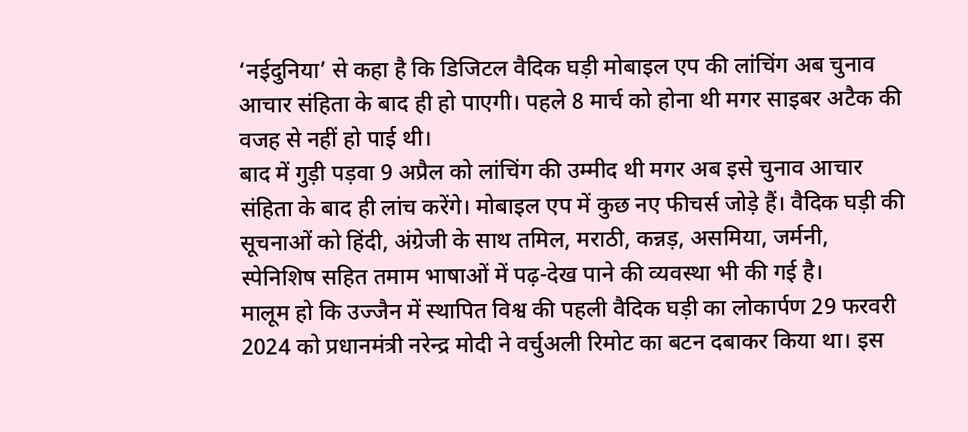‘नईदुनिया’ से कहा है कि डिजिटल वैदिक घड़ी मोबाइल एप की लांचिंग अब चुनाव आचार संहिता के बाद ही हो पाएगी। पहले 8 मार्च को होना थी मगर साइबर अटैक की वजह से नहीं हो पाई थी।
बाद में गुड़ी पड़वा 9 अप्रैल को लांचिंग की उम्मीद थी मगर अब इसे चुनाव आचार संहिता के बाद ही लांच करेंगे। मोबाइल एप में कुछ नए फीचर्स जोड़े हैं। वैदिक घड़ी की सूचनाओं को हिंदी, अंग्रेजी के साथ तमिल, मराठी, कन्नड़, असमिया, जर्मनी, स्पेनिशिष सहित तमाम भाषाओं में पढ़-देख पाने की व्यवस्था भी की गई है।
मालूम हो कि उज्जैन में स्थापित विश्व की पहली वैदिक घड़ी का लोकार्पण 29 फरवरी 2024 को प्रधानमंत्री नरेन्द्र मोदी ने वर्चुअली रिमोट का बटन दबाकर किया था। इस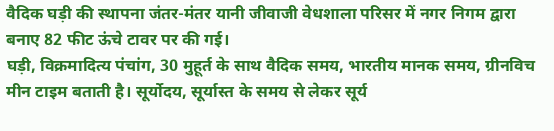वैदिक घड़ी की स्थापना जंतर-मंतर यानी जीवाजी वेधशाला परिसर में नगर निगम द्वारा बनाए 82 फीट ऊंचे टावर पर की गई।
घड़ी, विक्रमादित्य पंचांग, 30 मुहूर्त के साथ वैदिक समय, भारतीय मानक समय, ग्रीनविच मीन टाइम बताती है। सूर्योदय, सूर्यास्त के समय से लेकर सूर्य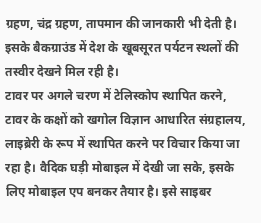ग्रहण, चंद्र ग्रहण, तापमान की जानकारी भी देती है। इसके बैकग्राउंड में देश के खूबसूरत पर्यटन स्थलों की तस्वीर देखने मिल रही है।
टावर पर अगले चरण में टेलिस्कोप स्थापित करने, टावर के कक्षों को खगोल विज्ञान आधारित संग्रहालय, लाइब्रेरी के रूप में स्थापित करने पर विचार किया जा रहा है। वैदिक घड़ी मोबाइल में देखी जा सके, इसके लिए मोबाइल एप बनकर तैयार है। इसे साइबर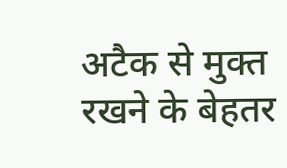अटैक से मुक्त रखने के बेहतर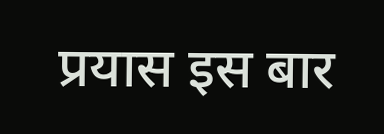प्रयास इस बार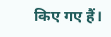किए गए हैं।